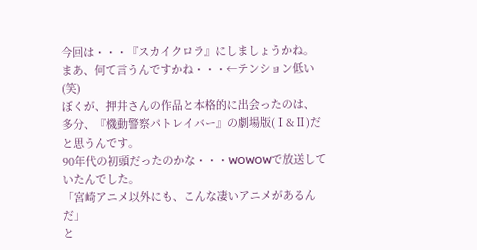今回は・・・『スカイクロラ』にしましょうかね。
まあ、何て言うんですかね・・・←テンション低い(笑)
ぼくが、押井さんの作品と本格的に出会ったのは、
多分、『機動警察パトレイバー』の劇場版(Ⅰ&Ⅱ)だと思うんです。
90年代の初頭だったのかな・・・WOWOWで放送していたんでした。
「宮崎アニメ以外にも、こんな凄いアニメがあるんだ」
と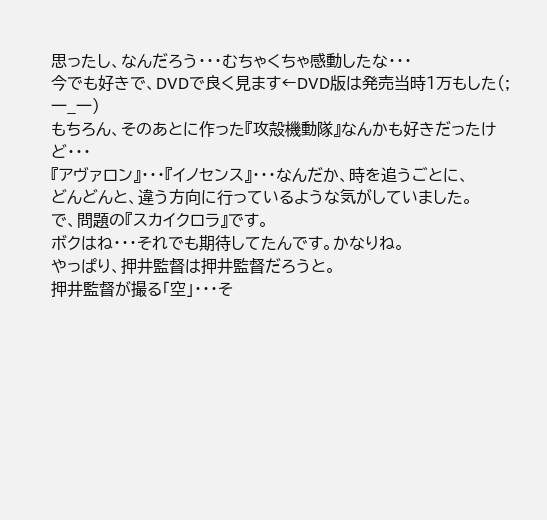思ったし、なんだろう・・・むちゃくちゃ感動したな・・・
今でも好きで、DVDで良く見ます←DVD版は発売当時1万もした(;一_一)
もちろん、そのあとに作った『攻殻機動隊』なんかも好きだったけど・・・
『アヴァロン』・・・『イノセンス』・・・なんだか、時を追うごとに、
どんどんと、違う方向に行っているような気がしていました。
で、問題の『スカイクロラ』です。
ボクはね・・・それでも期待してたんです。かなりね。
やっぱり、押井監督は押井監督だろうと。
押井監督が撮る「空」・・・そ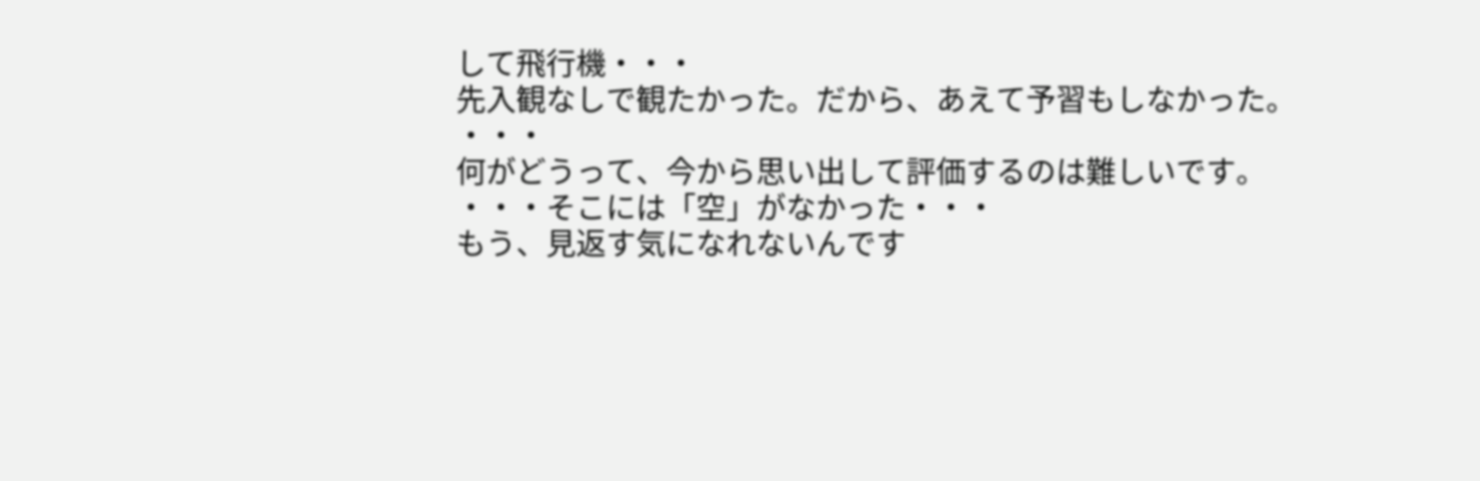して飛行機・・・
先入観なしで観たかった。だから、あえて予習もしなかった。
・・・
何がどうって、今から思い出して評価するのは難しいです。
・・・そこには「空」がなかった・・・
もう、見返す気になれないんです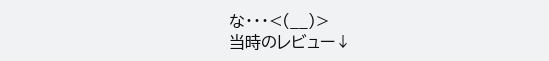な・・・<(__)>
当時のレビュー↓